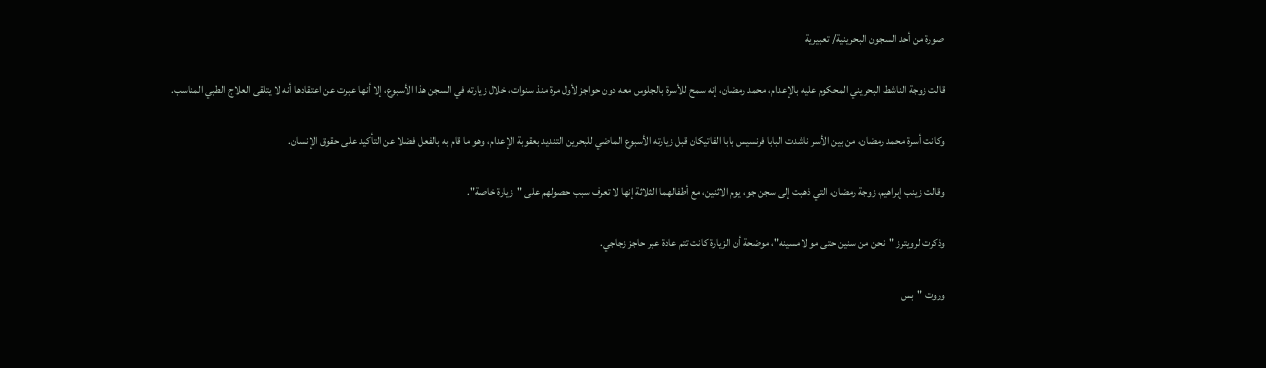صورة من أحد السجون البحرينية/ تعبيرية

قالت زوجة الناشط البحريني المحكوم عليه بالإعدام، محمد رمضان، إنه سمح للأسرة بالجلوس معه دون حواجز لأول مرة منذ سنوات، خلال زيارته في السجن هذا الأسبوع، إلا أنها عبرت عن اعتقادها أنه لا يتلقى العلاج الطبي المناسب.

وكانت أسرة محمد رمضان، من بين الأسر ناشدت البابا فرنسيس بابا الفاتيكان قبل زيارته الأسبوع الماضي للبحرين التنديد بعقوبة الإعدام، وهو ما قام به بالفعل فضلا عن التأكيد على حقوق الإنسان.

وقالت زينب إبراهيم، زوجة رمضان، التي ذهبت إلى سجن جو، يوم الاثنين، مع أطفالهما الثلاثة إنها لا تعرف سبب حصولهم على "زيارة خاصة".

وذكرت لرويترز "نحن من سنين حتى مو لامسينه"، موضحة أن الزيارة كانت تتم عادة عبر حاجز زجاجي.

وروت "بس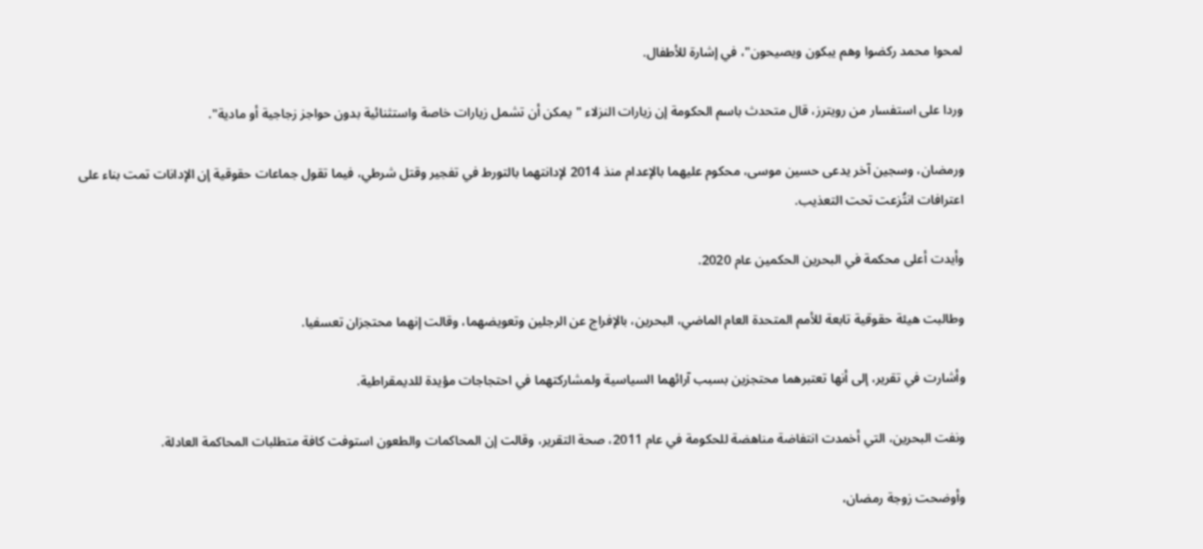لمحوا محمد ركضوا وهم يبكون ويصيحون"، في إشارة للأطفال.

وردا على استفسار من رويترز، قال متحدث باسم الحكومة إن زيارات النزلاء "يمكن أن تشمل زيارات خاصة واستثنائية بدون حواجز زجاجية أو مادية".

ورمضان، وسجين آخر يدعى حسين موسى، محكوم عليهما بالإعدام منذ 2014 لإدانتهما بالتورط في تفجير وقتل شرطي، فيما تقول جماعات حقوقية إن الإدانات تمت بناء على اعترافات انتُزعت تحت التعذيب.

وأيدت أعلى محكمة في البحرين الحكمين عام 2020.

وطالبت هيئة حقوقية تابعة للأمم المتحدة العام الماضي، البحرين، بالإفراج عن الرجلين وتعويضهما، وقالت إنهما محتجزان تعسفيا.

وأشارت في تقرير، إلى أنها تعتبرهما محتجزين بسبب آرائهما السياسية ولمشاركتهما في احتجاجات مؤيدة للديمقراطية.

ونفت البحرين، التي أخمدت انتفاضة مناهضة للحكومة في عام 2011، صحة التقرير، وقالت إن المحاكمات والطعون استوفت كافة متطلبات المحاكمة العادلة.

وأوضحت زوجة رمضان،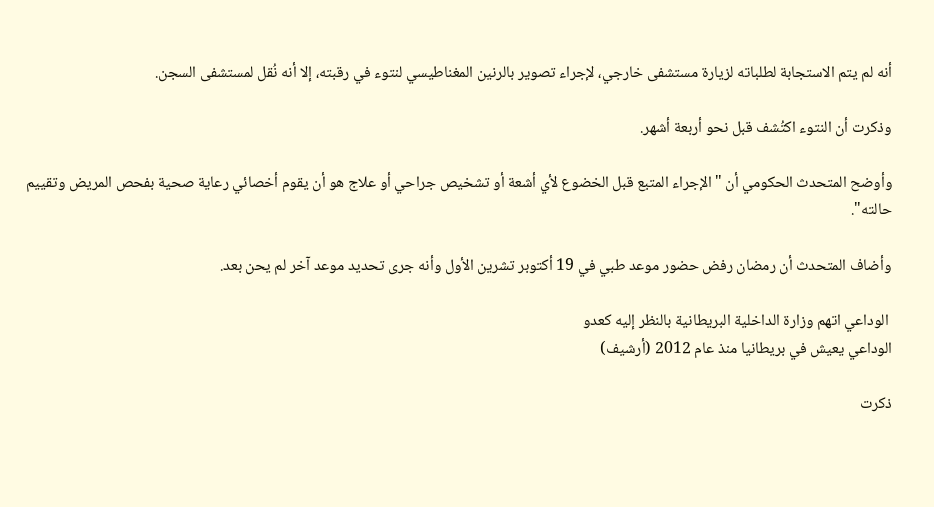أنه لم يتم الاستجابة لطلباته لزيارة مستشفى خارجي، لإجراء تصوير بالرنين المغناطيسي لنتوء في رقبته، إلا أنه نُقل لمستشفى السجن.

وذكرت أن النتوء اكتُشف قبل نحو أربعة أشهر.

وأوضح المتحدث الحكومي أن "الإجراء المتبع قبل الخضوع لأي أشعة أو تشخيص جراحي أو علاج هو أن يقوم أخصائي رعاية صحية بفحص المريض وتقييم حالته".

وأضاف المتحدث أن رمضان رفض حضور موعد طبي في 19 أكتوبر تشرين الأول وأنه جرى تحديد موعد آخر لم يحن بعد.

 الوداعي اتهم وزارة الداخلية البريطانية بالنظر إليه كعدو
الوداعي يعيش في بريطانيا منذ عام 2012 (أرشيف)

ذكرت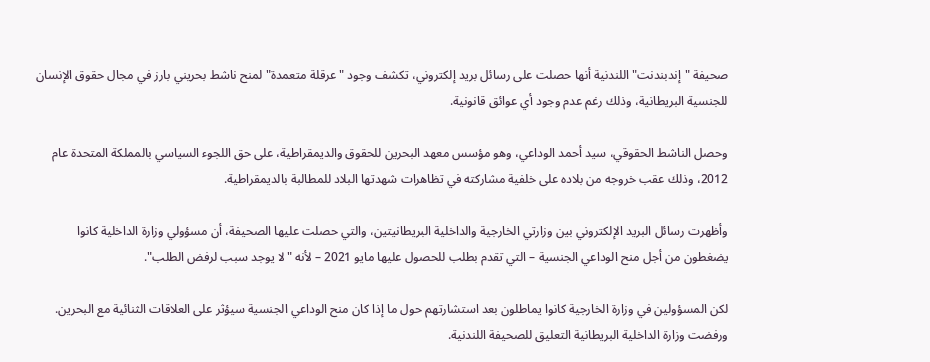صحيفة "إندبندنت" اللندنية أنها حصلت على رسائل بريد إلكتروني، تكشف وجود "عرقلة متعمدة" لمنح ناشط بحريني بارز في مجال حقوق الإنسان للجنسية البريطانية، وذلك رغم عدم وجود أي عوائق قانونية.

وحصل الناشط الحقوقي، سيد أحمد الوداعي، وهو مؤسس معهد البحرين للحقوق والديمقراطية، على حق اللجوء السياسي بالمملكة المتحدة عام 2012، وذلك عقب خروجه من بلاده على خلفية مشاركته في تظاهرات شهدتها البلاد للمطالبة بالديمقراطية.

وأظهرت رسائل البريد الإلكتروني بين وزارتي الخارجية والداخلية البريطانيتين، والتي حصلت عليها الصحيفة، أن مسؤولي وزارة الداخلية كانوا يضغطون من أجل منح الوداعي الجنسية – التي تقدم بطلب للحصول عليها مايو 2021 – لأنه "لا يوجد سبب لرفض الطلب".

لكن المسؤولين في وزارة الخارجية كانوا يماطلون بعد استشارتهم حول ما إذا كان منح الوداعي الجنسية سيؤثر على العلاقات الثنائية مع البحرين. ورفضت وزارة الداخلية البريطانية التعليق للصحيفة اللندنية.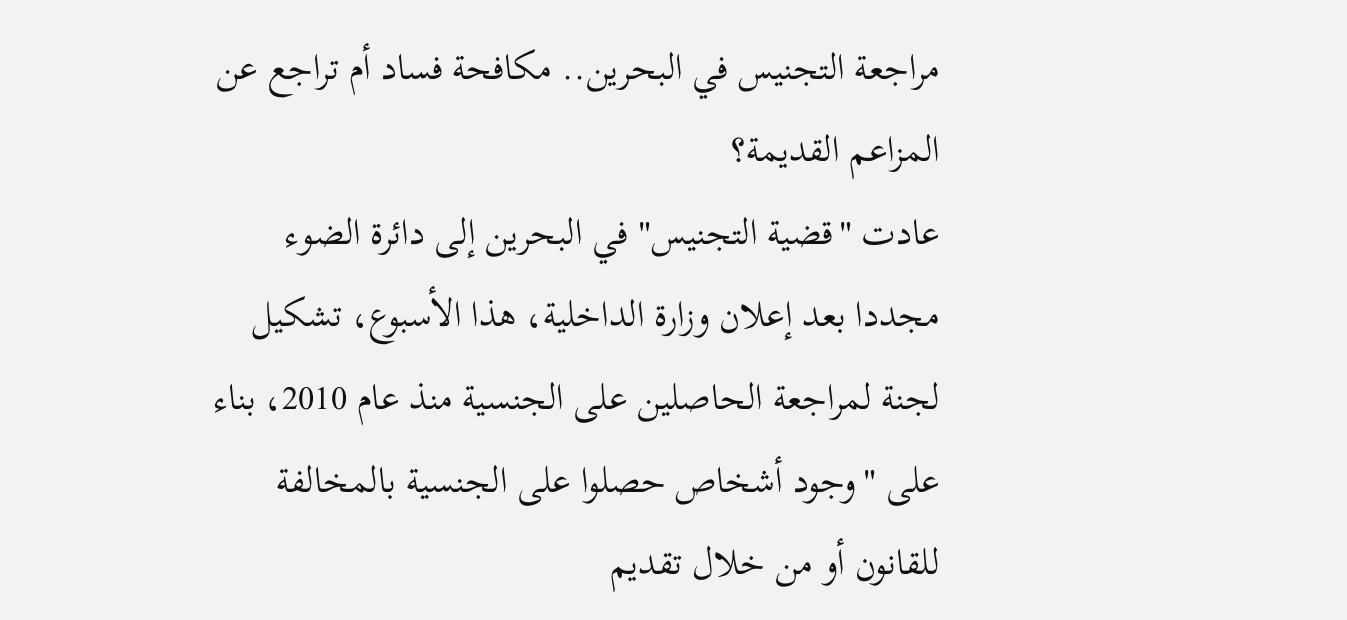مراجعة التجنيس في البحرين.. مكافحة فساد أم تراجع عن المزاعم القديمة؟
عادت "قضية التجنيس" في البحرين إلى دائرة الضوء مجددا بعد إعلان وزارة الداخلية، هذا الأسبوع، تشكيل لجنة لمراجعة الحاصلين على الجنسية منذ عام 2010، بناء على "وجود أشخاص حصلوا على الجنسية بالمخالفة للقانون أو من خلال تقديم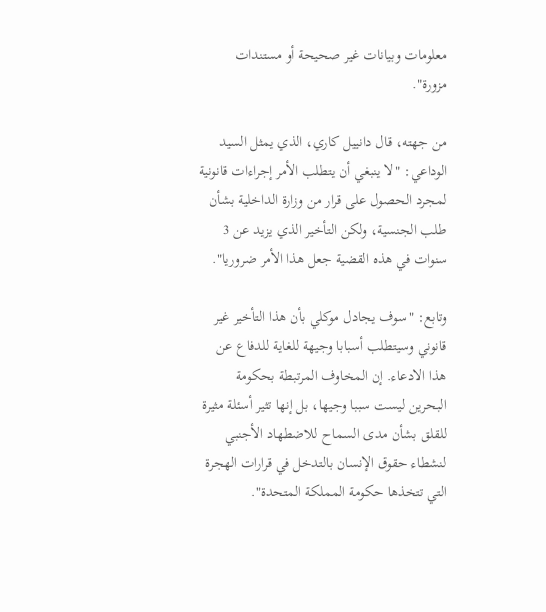معلومات وبيانات غير صحيحة أو مستندات مزورة".

من جهته، قال دانييل كاري، الذي يمثل السيد الوداعي: "لا ينبغي أن يتطلب الأمر إجراءات قانونية لمجرد الحصول على قرار من وزارة الداخلية بشأن طلب الجنسية، ولكن التأخير الذي يزيد عن 3 سنوات في هذه القضية جعل هذا الأمر ضروريا".

وتابع: "سوف يجادل موكلي بأن هذا التأخير غير قانوني وسيتطلب أسبابا وجيهة للغاية للدفاع عن هذا الادعاء. إن المخاوف المرتبطة بحكومة البحرين ليست سببا وجيها، بل إنها تثير أسئلة مثيرة للقلق بشأن مدى السماح للاضطهاد الأجنبي لنشطاء حقوق الإنسان بالتدخل في قرارات الهجرة التي تتخذها حكومة المملكة المتحدة".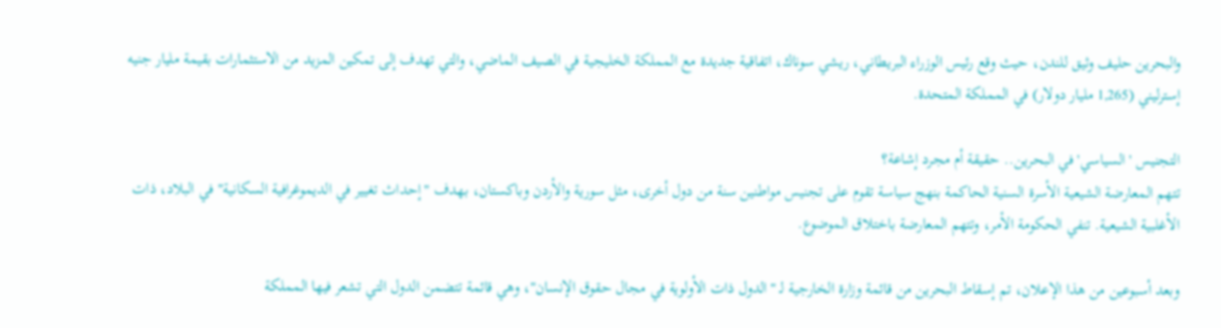والبحرين حليف وثيق للندن، حيث وقع رئيس الوزراء البريطاني، ريشي سوناك، اتفاقية جديدة مع المملكة الخليجية في الصيف الماضي، والتي تهدف إلى تمكين المزيد من الاستثمارات بقيمة مليار جنيه إسترليني (1,265 مليار دولار) في المملكة المتحدة.

التجنيس 'السياسي' في البحرين.. حقيقة أم مجرد إشاعة؟
تتهم المعارضة الشيعية الأسرة السنية الحاكمة بنهج سياسة تقوم على تجنيس مواطنين سنة من دول أخرى، مثل سورية والأردن وباكستان، بهدف "إحداث تغيير في الديموغرافية السكانية" في البلاد، ذات الأغلبية الشيعية. تنفي الحكومة الأمر، وتتهم المعارضة باختلاق الموضوع.

وبعد أسبوعين من هذا الإعلان، تم إسقاط البحرين من قائمة وزارة الخارجية لـ "الدول ذات الأولوية في مجال حقوق الإنسان"، وهي قائمة تتضمن الدول التي تشعر فيها المملكة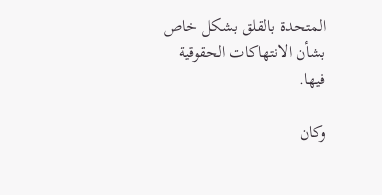المتحدة بالقلق بشكل خاص بشأن الانتهاكات الحقوقية فيها.

وكان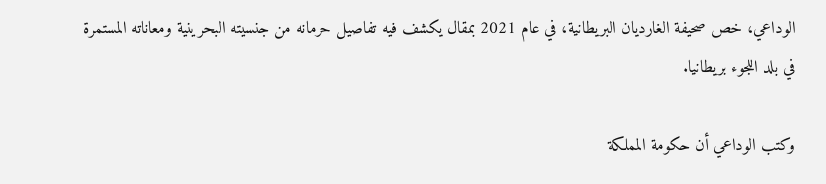الوداعي، خص صحيفة الغارديان البريطانية، في عام 2021 بمقال يكشف فيه تفاصيل حرمانه من جنسيته البحرينية ومعاناته المستمرة في بلد اللجوء بريطانيا.

وكتب الوداعي أن حكومة المملكة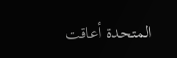المتحدة أعاقت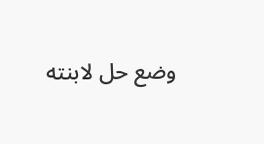وضع حل لابنته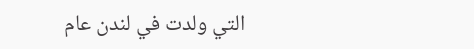التي ولدت في لندن عام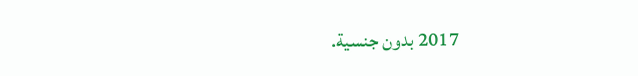2017 بدون جنسية.